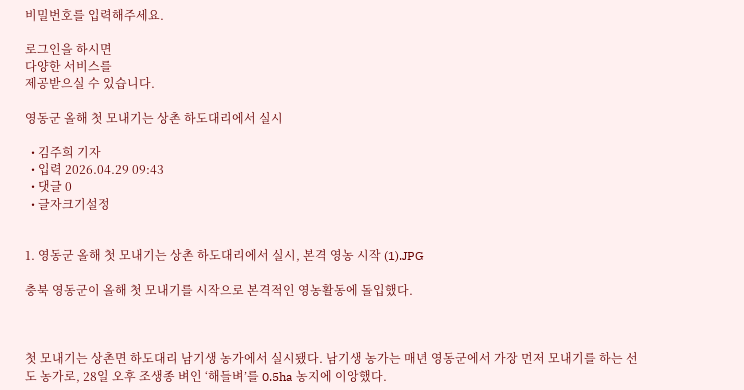비밀번호를 입력해주세요.

로그인을 하시면
다양한 서비스를
제공받으실 수 있습니다.

영동군 올해 첫 모내기는 상촌 하도대리에서 실시

  • 김주희 기자
  • 입력 2026.04.29 09:43
  • 댓글 0
  • 글자크기설정


1. 영동군 올해 첫 모내기는 상촌 하도대리에서 실시, 본격 영농 시작 (1).JPG

충북 영동군이 올해 첫 모내기를 시작으로 본격적인 영농활동에 돌입했다.



첫 모내기는 상촌면 하도대리 남기생 농가에서 실시됐다. 남기생 농가는 매년 영동군에서 가장 먼저 모내기를 하는 선도 농가로, 28일 오후 조생종 벼인 ‘해들벼’를 0.5ha 농지에 이앙했다.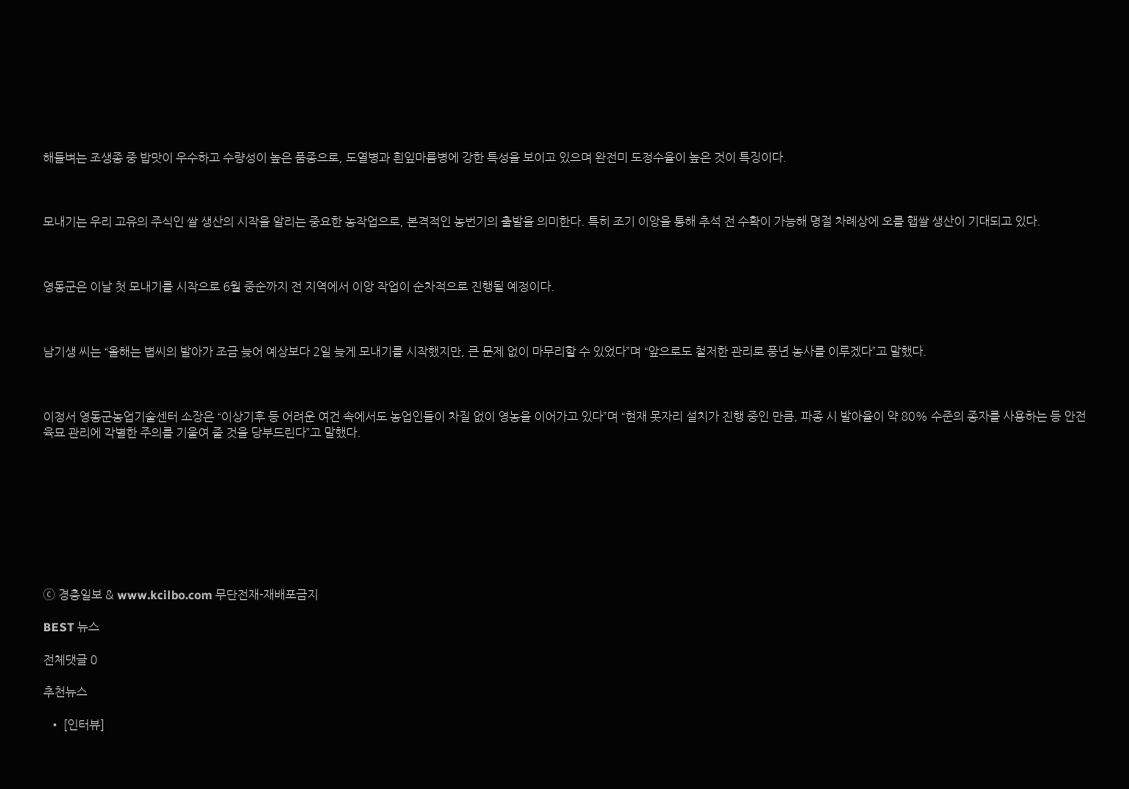해들벼는 조생종 중 밥맛이 우수하고 수량성이 높은 품종으로, 도열병과 흰잎마름병에 강한 특성을 보이고 있으며 완전미 도정수율이 높은 것이 특징이다.



모내기는 우리 고유의 주식인 쌀 생산의 시작을 알리는 중요한 농작업으로, 본격적인 농번기의 출발을 의미한다. 특히 조기 이앙을 통해 추석 전 수확이 가능해 명절 차례상에 오를 햅쌀 생산이 기대되고 있다.



영동군은 이날 첫 모내기를 시작으로 6월 중순까지 전 지역에서 이앙 작업이 순차적으로 진행될 예정이다.



남기생 씨는 “올해는 볍씨의 발아가 조금 늦어 예상보다 2일 늦게 모내기를 시작했지만, 큰 문제 없이 마무리할 수 있었다”며 “앞으로도 철저한 관리로 풍년 농사를 이루겠다”고 말했다.



이정서 영동군농업기술센터 소장은 “이상기후 등 어려운 여건 속에서도 농업인들이 차질 없이 영농을 이어가고 있다”며 “현재 못자리 설치가 진행 중인 만큼, 파종 시 발아율이 약 80% 수준의 종자를 사용하는 등 안전육묘 관리에 각별한 주의를 기울여 줄 것을 당부드린다”고 말했다.









ⓒ 경충일보 & www.kcilbo.com 무단전재-재배포금지

BEST 뉴스

전체댓글 0

추천뉴스

  • [인터뷰]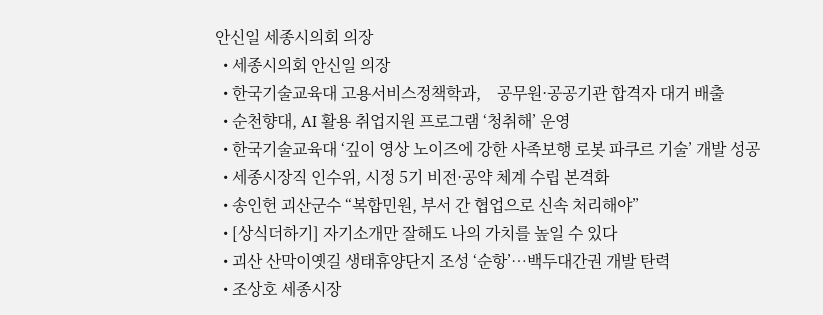안신일 세종시의회 의장
  • 세종시의회 안신일 의장
  • 한국기술교육대 고용서비스정책학과,    공무원·공공기관 합격자 대거 배출
  • 순천향대, AI 활용 취업지원 프로그램 ‘청취해’ 운영
  • 한국기술교육대 ‘깊이 영상 노이즈에 강한 사족보행 로봇 파쿠르 기술’ 개발 성공
  • 세종시장직 인수위, 시정 5기 비전·공약 체계 수립 본격화
  • 송인헌 괴산군수 “복합민원, 부서 간 협업으로 신속 처리해야”
  • [상식더하기] 자기소개만 잘해도 나의 가치를 높일 수 있다
  • 괴산 산막이옛길 생태휴양단지 조성 ‘순항’…백두대간권 개발 탄력
  • 조상호 세종시장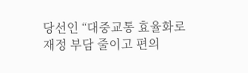당선인 “대중교통 효율화로 재정 부담 줄이고 편의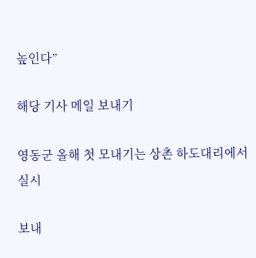높인다”

해당 기사 메일 보내기

영동군 올해 첫 모내기는 상촌 하도대리에서 실시

보내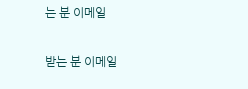는 분 이메일

받는 분 이메일